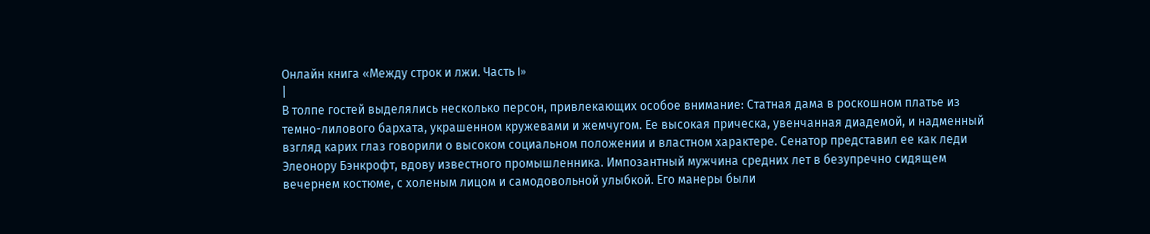Онлайн книга «Между строк и лжи. Часть I»
|
В толпе гостей выделялись несколько персон, привлекающих особое внимание: Статная дама в роскошном платье из темно-лилового бархата, украшенном кружевами и жемчугом. Ее высокая прическа, увенчанная диадемой, и надменный взгляд карих глаз говорили о высоком социальном положении и властном характере. Сенатор представил ее как леди Элеонору Бэнкрофт, вдову известного промышленника. Импозантный мужчина средних лет в безупречно сидящем вечернем костюме, с холеным лицом и самодовольной улыбкой. Его манеры были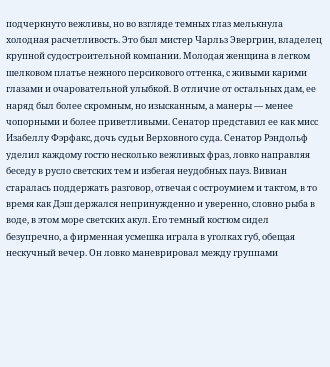подчеркнуто вежливы, но во взгляде темных глаз мелькнула холодная расчетливость. Это был мистер Чарльз Эвергрин, владелец крупной судостроительной компании. Молодая женщина в легком шелковом платье нежного персикового оттенка, с живыми карими глазами и очаровательной улыбкой. В отличие от остальных дам, ее наряд был более скромным, но изысканным, а манеры — менее чопорными и более приветливыми. Сенатор представил ее как мисс Изабеллу Фэрфакс, дочь судьи Верховного суда. Сенатор Рэндольф уделил каждому гостю несколько вежливых фраз, ловко направляя беседу в русло светских тем и избегая неудобных пауз. Вивиан старалась поддержать разговор, отвечая с остроумием и тактом, в то время как Дэш держался непринужденно и уверенно, словно рыба в воде, в этом море светских акул. Его темный костюм сидел безупречно, а фирменная усмешка играла в уголках губ, обещая нескучный вечер. Он ловко маневрировал между группами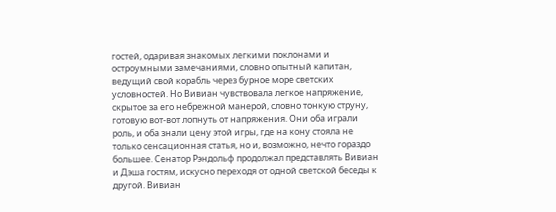гостей, одаривая знакомых легкими поклонами и остроумными замечаниями, словно опытный капитан, ведущий свой корабль через бурное море светских условностей. Но Вивиан чувствовала легкое напряжение, скрытое за его небрежной манерой, словно тонкую струну, готовую вот-вот лопнуть от напряжения. Они оба играли роль, и оба знали цену этой игры, где на кону стояла не только сенсационная статья, но и, возможно, нечто гораздо большее. Сенатор Рэндольф продолжал представлять Вивиан и Дэша гостям, искусно переходя от одной светской беседы к другой. Вивиан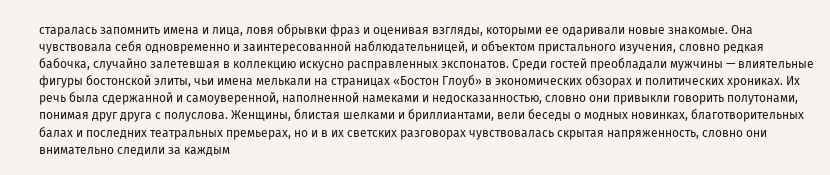старалась запомнить имена и лица, ловя обрывки фраз и оценивая взгляды, которыми ее одаривали новые знакомые. Она чувствовала себя одновременно и заинтересованной наблюдательницей, и объектом пристального изучения, словно редкая бабочка, случайно залетевшая в коллекцию искусно расправленных экспонатов. Среди гостей преобладали мужчины — влиятельные фигуры бостонской элиты, чьи имена мелькали на страницах «Бостон Глоуб» в экономических обзорах и политических хрониках. Их речь была сдержанной и самоуверенной, наполненной намеками и недосказанностью, словно они привыкли говорить полутонами, понимая друг друга с полуслова. Женщины, блистая шелками и бриллиантами, вели беседы о модных новинках, благотворительных балах и последних театральных премьерах, но и в их светских разговорах чувствовалась скрытая напряженность, словно они внимательно следили за каждым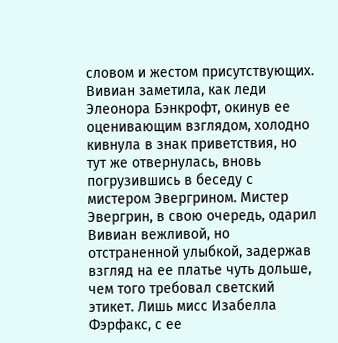словом и жестом присутствующих. Вивиан заметила, как леди Элеонора Бэнкрофт, окинув ее оценивающим взглядом, холодно кивнула в знак приветствия, но тут же отвернулась, вновь погрузившись в беседу с мистером Эвергрином. Мистер Эвергрин, в свою очередь, одарил Вивиан вежливой, но отстраненной улыбкой, задержав взгляд на ее платье чуть дольше, чем того требовал светский этикет. Лишь мисс Изабелла Фэрфакс, с ее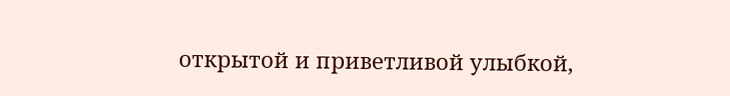открытой и приветливой улыбкой,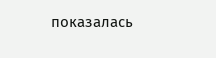показалась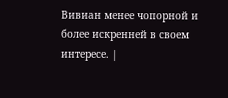Вивиан менее чопорной и более искренней в своем интересе. |